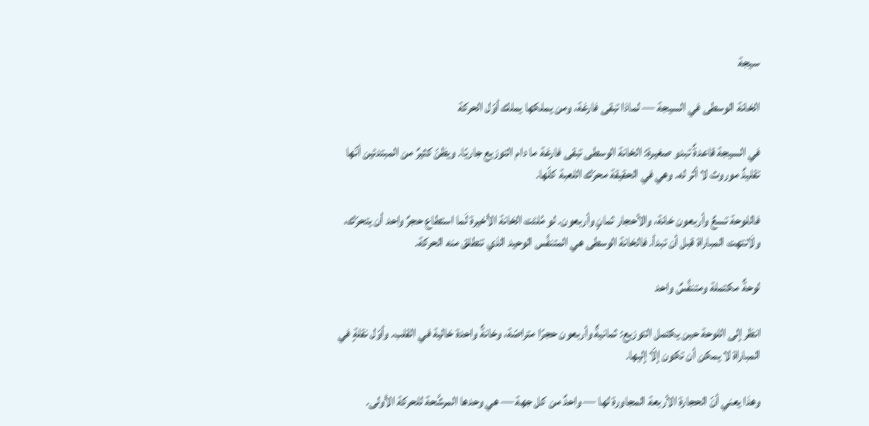سيجة

الخانة الوسطى في السيجة — لماذا تبقى فارغة، ومن يملكها يملك أوّل الحركة

في السيجة قاعدةٌ تبدو صغيرة: الخانة الوسطى تبقى فارغة ما دام التوزيع جاريًا. ويظنّ كثيرٌ من المبتدئين أنّها تقليدٌ موروث لا أثر له. وهي في الحقيقة محرّك اللعبة كلّها.

فاللوحة تسعٌ وأربعون خانة، والأحجار ثمانٍ وأربعون. لو مُلئت الخانة الأخيرة لَما استطاع حجرٌ واحد أن يتحرّك، ولَانتهت المباراة قبل أن تبدأ. فالخانة الوسطى هي المتنفَّس الوحيد الذي تنطلق منه الحركة.

لوحةٌ مكتملة ومتنفَّسٌ واحد

انظر إلى اللوحة حين يكتمل التوزيع: ثمانيةٌ وأربعون حجرًا متراصّة، وخانةٌ واحدة خالية في القلب. وأوّل نقلةٍ في المباراة لا يمكن أن تكون إلّا إليها.

وهذا يعني أنّ الحجارة الأربعة المجاورة لها — واحدٌ من كل جهة — هي وحدها المرشَّحة للحركة الأولى.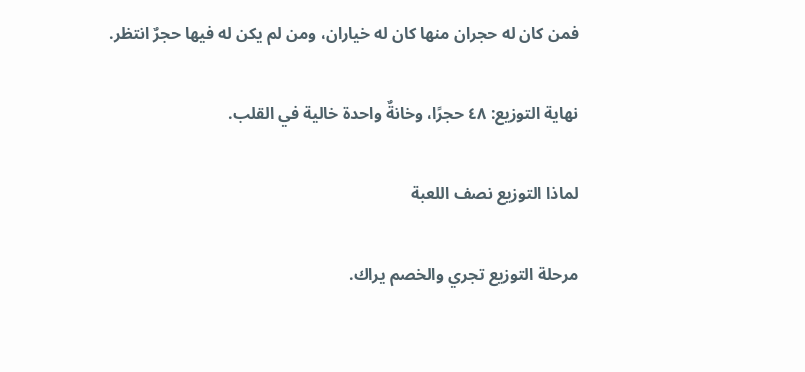فمن كان له حجران منها كان له خياران، ومن لم يكن له فيها حجرٌ انتظر.

نهاية التوزيع: ٤٨ حجرًا، وخانةٌ واحدة خالية في القلب.

لماذا التوزيع نصف اللعبة

مرحلة التوزيع تجري والخصم يراك.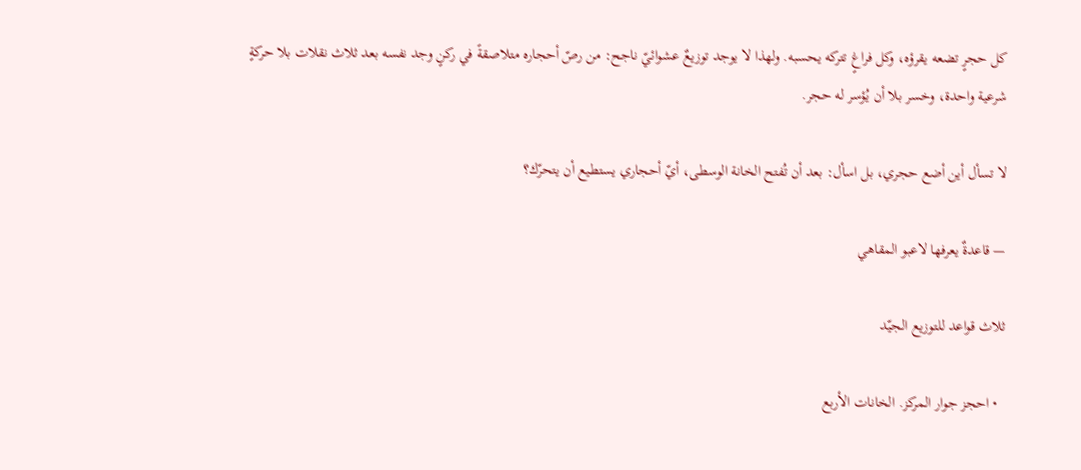كل حجرٍ تضعه يقرؤه، وكل فراغٍ تتركه يحسبه. ولهذا لا يوجد توزيعٌ عشوائيّ ناجح: من رصّ أحجاره متلاصقةً في ركنٍ وجد نفسه بعد ثلاث نقلات بلا حركةٍ شرعية واحدة، وخسر بلا أن يُؤسر له حجر.

لا تسأل أين أضع حجري، بل اسأل: بعد أن تُفتح الخانة الوسطى، أيّ أحجاري يستطيع أن يتحرّك؟

— قاعدةٌ يعرفها لاعبو المقاهي

ثلاث قواعد للتوزيع الجيّد

  • احجز جوار المركز. الخانات الأربع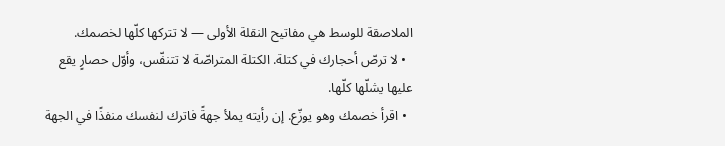الملاصقة للوسط هي مفاتيح النقلة الأولى — لا تتركها كلّها لخصمك.
  • لا ترصّ أحجارك في كتلة. الكتلة المتراصّة لا تتنفّس، وأوّل حصارٍ يقع عليها يشلّها كلّها.
  • اقرأ خصمك وهو يوزّع. إن رأيته يملأ جهةً فاترك لنفسك منفذًا في الجهة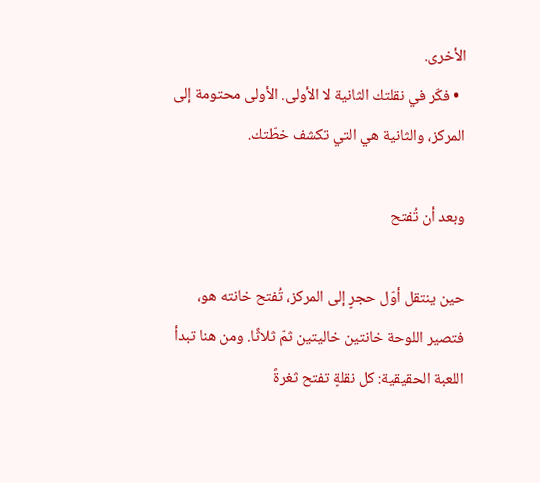الأخرى.
  • فكّر في نقلتك الثانية لا الأولى. الأولى محتومة إلى المركز، والثانية هي التي تكشف خطّتك.

وبعد أن تُفتح

حين ينتقل أوّل حجرٍ إلى المركز، تُفتح خانته هو، فتصير اللوحة خانتين خاليتين ثمّ ثلاثًا. ومن هنا تبدأ اللعبة الحقيقية: كل نقلةٍ تفتح ثغرةً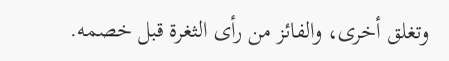وتغلق أخرى، والفائز من رأى الثغرة قبل خصمه.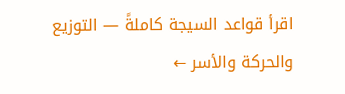اقرأ قواعد السيجة كاملةً — التوزيع والحركة والأسر ←